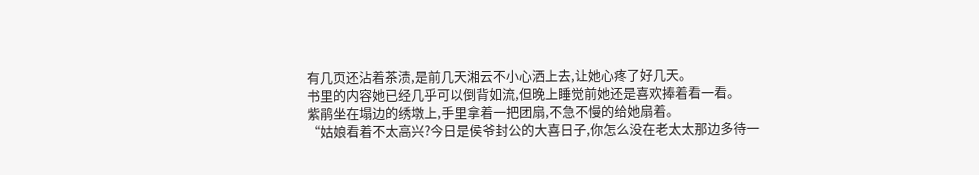有几页还沾着茶渍,是前几天湘云不小心洒上去,让她心疼了好几天。
书里的内容她已经几乎可以倒背如流,但晚上睡觉前她还是喜欢捧着看一看。
紫鹃坐在塌边的绣墩上,手里拿着一把团扇,不急不慢的给她扇着。
“姑娘看着不太高兴?今日是侯爷封公的大喜日子,你怎么没在老太太那边多待一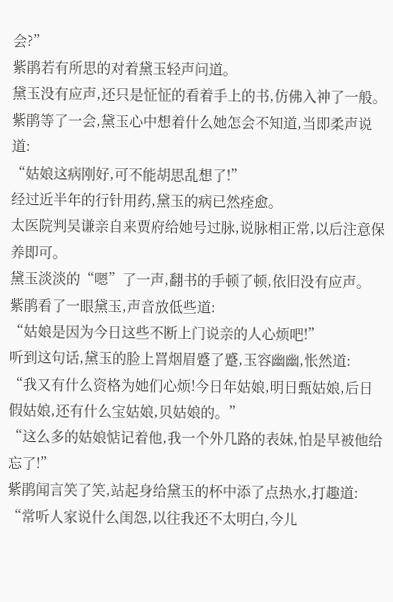会?”
紫鹃若有所思的对着黛玉轻声问道。
黛玉没有应声,还只是怔怔的看着手上的书,仿佛入神了一般。
紫鹃等了一会,黛玉心中想着什么她怎会不知道,当即柔声说道:
“姑娘这病刚好,可不能胡思乱想了!”
经过近半年的行针用药,黛玉的病已然痊愈。
太医院判吴谦亲自来贾府给她号过脉,说脉相正常,以后注意保养即可。
黛玉淡淡的“嗯”了一声,翻书的手顿了顿,依旧没有应声。
紫鹃看了一眼黛玉,声音放低些道:
“姑娘是因为今日这些不断上门说亲的人心烦吧!”
听到这句话,黛玉的脸上罥烟眉蹙了蹙,玉容幽幽,怅然道:
“我又有什么资格为她们心烦!今日年姑娘,明日甄姑娘,后日假姑娘,还有什么宝姑娘,贝姑娘的。”
“这么多的姑娘惦记着他,我一个外几路的表妹,怕是早被他给忘了!”
紫鹃闻言笑了笑,站起身给黛玉的杯中添了点热水,打趣道:
“常听人家说什么闺怨,以往我还不太明白,今儿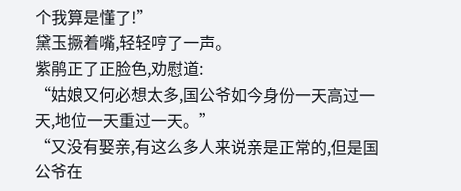个我算是懂了!”
黛玉撅着嘴,轻轻哼了一声。
紫鹃正了正脸色,劝慰道:
“姑娘又何必想太多,国公爷如今身份一天高过一天,地位一天重过一天。”
“又没有娶亲,有这么多人来说亲是正常的,但是国公爷在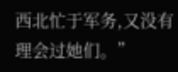西北忙于军务,又没有理会过她们。”